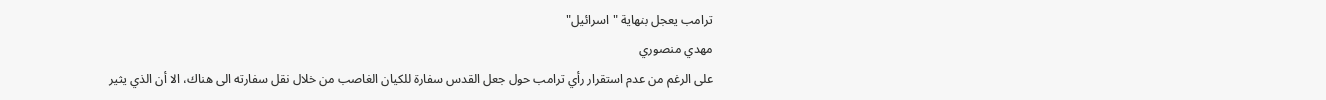ترامب يعجل بنهاية "اسرائيل"
مهدي منصوري
على الرغم من عدم استقرار رأي ترامب حول جعل القدس سفارة للكيان الغاصب من خلال نقل سفارته الى هناك، الا أن الذي يثير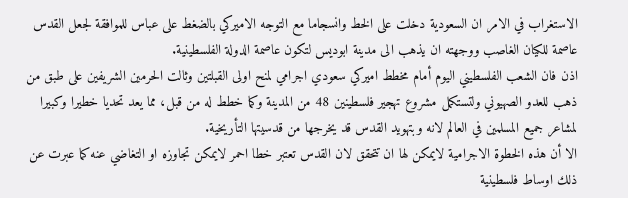الاستغراب في الامر ان السعودية دخلت على الخط وانسجاما مع التوجه الاميركي بالضغط على عباس للموافقة لجعل القدس عاصمة للكيان الغاصب ووجهته ان يذهب الى مدينة ابوديس لتكون عاصمة الدولة الفلسطينية.
اذن فان الشعب الفلسطيني اليوم أمام مخطط اميركي سعودي اجرامي لمنح اولى القبلتين وثالت الحرمين الشريفين على طبق من ذهب للعدو الصهيوني ولتستكمل مشروع تهجير فلسطينين 48 من المدينة وكما خطط له من قبل، مما يعد تحديا خطيرا وكبيرا لمشاعر جميع المسلمين في العالم لانه وبتهويد القدس قد يخرجها من قدسيتها التأريخية.
الا أن هذه الخطوة الاجرامية لايمكن لها ان تتحقق لان القدس تعتبر خطا احمر لايمكن تجاوزه او التغاضي عنه كما عبرت عن ذلك اوساط فلسطينية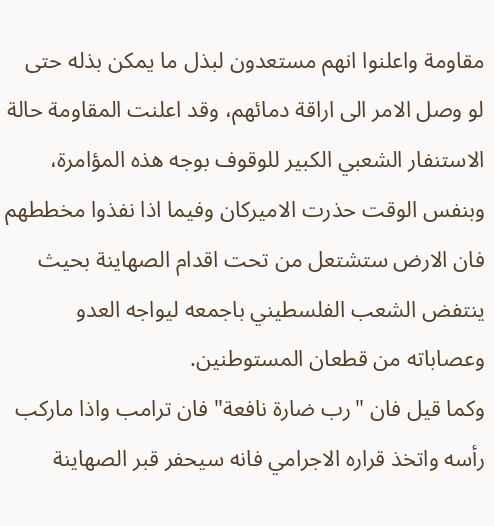مقاومة واعلنوا انهم مستعدون لبذل ما يمكن بذله حتى لو وصل الامر الى اراقة دمائهم، وقد اعلنت المقاومة حالة الاستنفار الشعبي الكبير للوقوف بوجه هذه المؤامرة، وبنفس الوقت حذرت الاميركان وفيما اذا نفذوا مخططهم فان الارض ستشتعل من تحت اقدام الصهاينة بحيث ينتفض الشعب الفلسطيني باجمعه ليواجه العدو وعصاباته من قطعان المستوطنين.
وكما قيل فان "رب ضارة نافعة" فان ترامب واذا ماركب رأسه واتخذ قراره الاجرامي فانه سيحفر قبر الصهاينة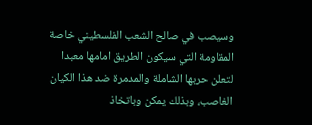وسيصب في صالح الشعب الفلسطيني خاصة المقاومة التي سيكون الطريق امامها معبدا لتعلن حربها الشاملة والمدمرة ضد هذا الكيان الغاصب، وبذلك يمكن وباتخاذ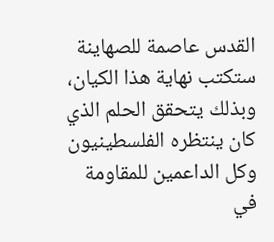القدس عاصمة للصهاينة ستكتب نهاية هذا الكيان، وبذلك يتحقق الحلم الذي كان ينتظره الفلسطينيون وكل الداعمين للمقاومة في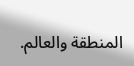المنطقة والعالم.